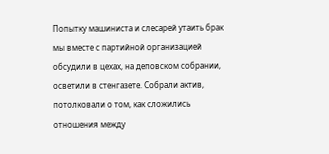Попытку машиниста и слесарей утаить брак мы вместе с партийной организацией обсудили в цехах, на деповском собрании, осветили в стенгазете. Собрали актив, потолковали о том, как сложились отношения между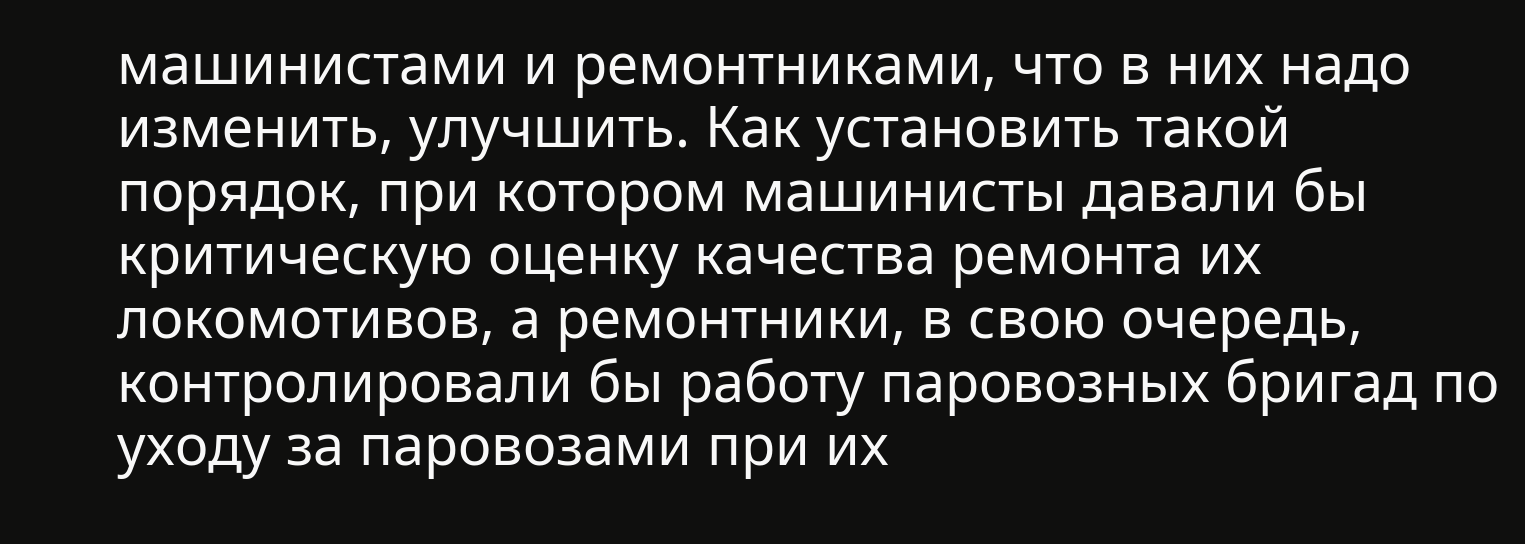машинистами и ремонтниками, что в них надо изменить, улучшить. Как установить такой порядок, при котором машинисты давали бы критическую оценку качества ремонта их локомотивов, а ремонтники, в свою очередь, контролировали бы работу паровозных бригад по уходу за паровозами при их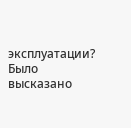эксплуатации?
Было высказано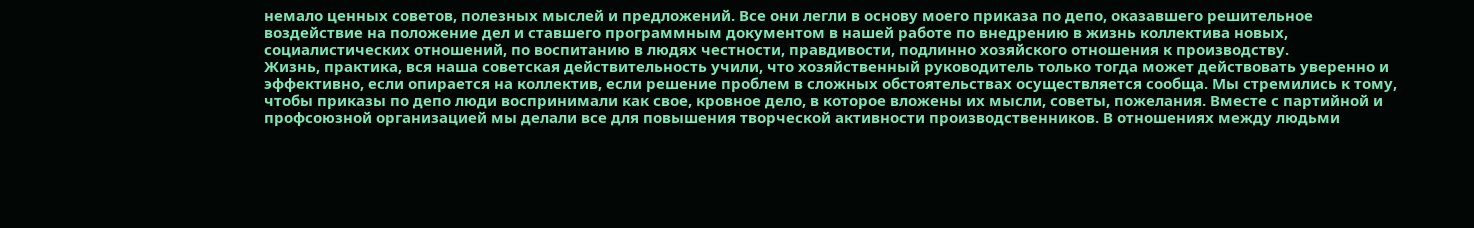немало ценных советов, полезных мыслей и предложений. Все они легли в основу моего приказа по депо, оказавшего решительное воздействие на положение дел и ставшего программным документом в нашей работе по внедрению в жизнь коллектива новых, социалистических отношений, по воспитанию в людях честности, правдивости, подлинно хозяйского отношения к производству.
Жизнь, практика, вся наша советская действительность учили, что хозяйственный руководитель только тогда может действовать уверенно и эффективно, если опирается на коллектив, если решение проблем в сложных обстоятельствах осуществляется сообща. Мы стремились к тому, чтобы приказы по депо люди воспринимали как свое, кровное дело, в которое вложены их мысли, советы, пожелания. Вместе с партийной и профсоюзной организацией мы делали все для повышения творческой активности производственников. В отношениях между людьми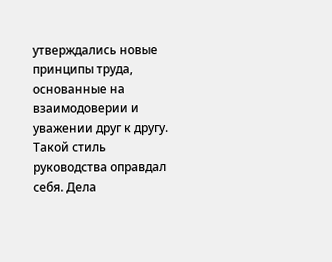утверждались новые принципы труда, основанные на взаимодоверии и уважении друг к другу.
Такой стиль руководства оправдал себя. Дела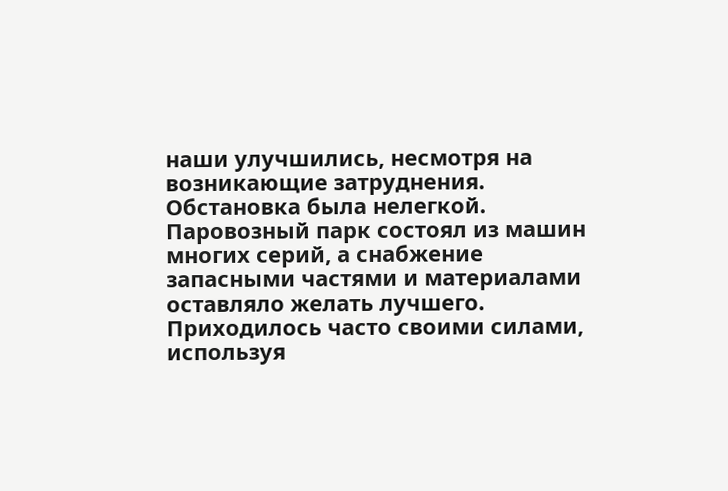наши улучшились, несмотря на возникающие затруднения. Обстановка была нелегкой. Паровозный парк состоял из машин многих серий, а снабжение запасными частями и материалами оставляло желать лучшего. Приходилось часто своими силами, используя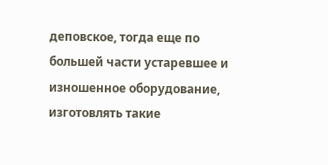деповское, тогда еще по большей части устаревшее и изношенное оборудование, изготовлять такие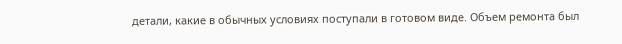детали, какие в обычных условиях поступали в готовом виде. Объем ремонта был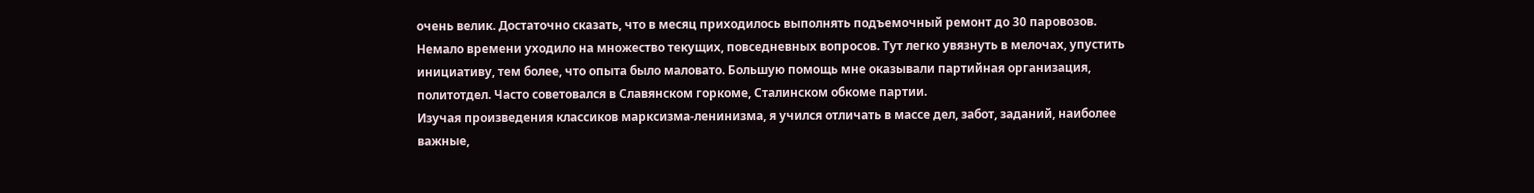очень велик. Достаточно сказать, что в месяц приходилось выполнять подъемочный ремонт до 30 паровозов.
Немало времени уходило на множество текущих, повседневных вопросов. Тут легко увязнуть в мелочах, упустить инициативу, тем более, что опыта было маловато. Большую помощь мне оказывали партийная организация, политотдел. Часто советовался в Славянском горкоме, Сталинском обкоме партии.
Изучая произведения классиков марксизма-ленинизма, я учился отличать в массе дел, забот, заданий, наиболее важные,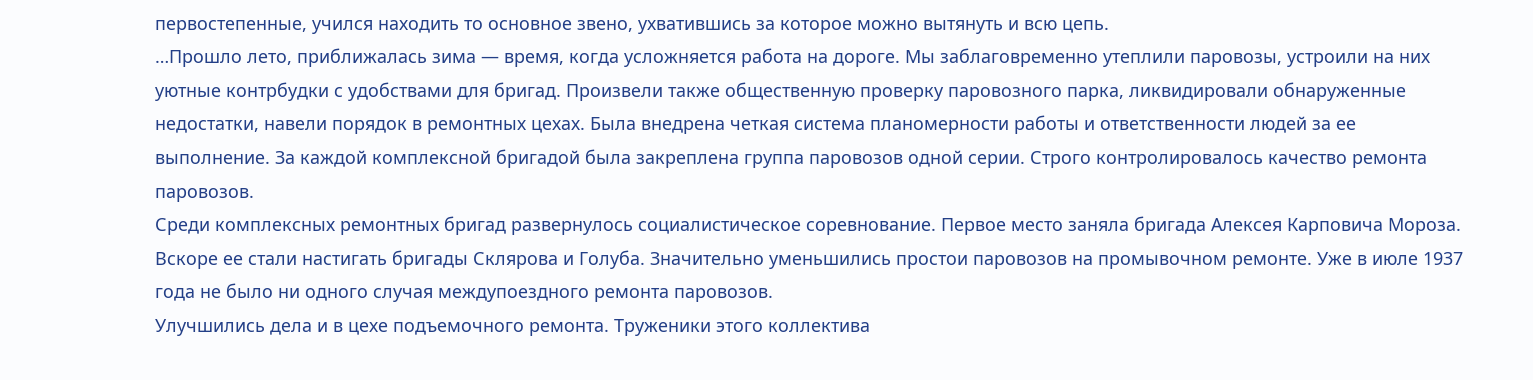первостепенные, учился находить то основное звено, ухватившись за которое можно вытянуть и всю цепь.
…Прошло лето, приближалась зима — время, когда усложняется работа на дороге. Мы заблаговременно утеплили паровозы, устроили на них уютные контрбудки с удобствами для бригад. Произвели также общественную проверку паровозного парка, ликвидировали обнаруженные недостатки, навели порядок в ремонтных цехах. Была внедрена четкая система планомерности работы и ответственности людей за ее выполнение. За каждой комплексной бригадой была закреплена группа паровозов одной серии. Строго контролировалось качество ремонта паровозов.
Среди комплексных ремонтных бригад развернулось социалистическое соревнование. Первое место заняла бригада Алексея Карповича Мороза. Вскоре ее стали настигать бригады Склярова и Голуба. Значительно уменьшились простои паровозов на промывочном ремонте. Уже в июле 1937 года не было ни одного случая междупоездного ремонта паровозов.
Улучшились дела и в цехе подъемочного ремонта. Труженики этого коллектива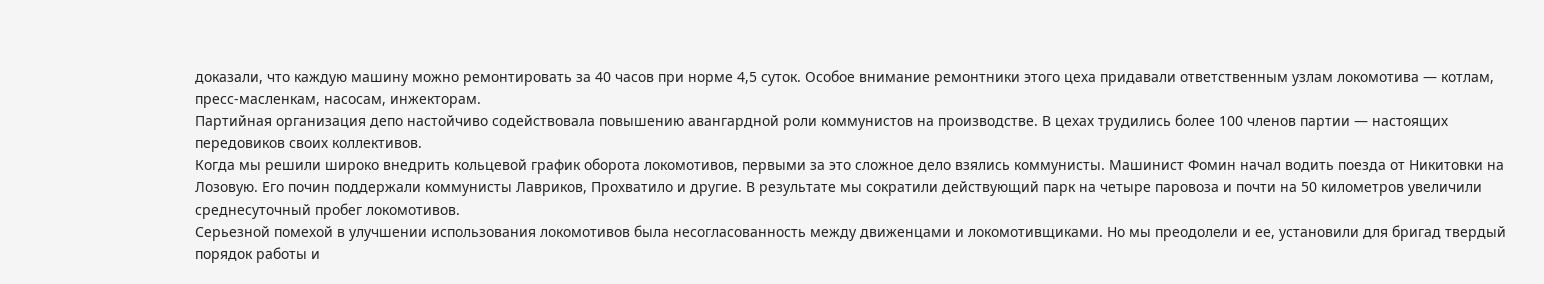доказали, что каждую машину можно ремонтировать за 40 часов при норме 4,5 суток. Особое внимание ремонтники этого цеха придавали ответственным узлам локомотива — котлам, пресс-масленкам, насосам, инжекторам.
Партийная организация депо настойчиво содействовала повышению авангардной роли коммунистов на производстве. В цехах трудились более 100 членов партии — настоящих передовиков своих коллективов.
Когда мы решили широко внедрить кольцевой график оборота локомотивов, первыми за это сложное дело взялись коммунисты. Машинист Фомин начал водить поезда от Никитовки на Лозовую. Его почин поддержали коммунисты Лавриков, Прохватило и другие. В результате мы сократили действующий парк на четыре паровоза и почти на 50 километров увеличили среднесуточный пробег локомотивов.
Серьезной помехой в улучшении использования локомотивов была несогласованность между движенцами и локомотивщиками. Но мы преодолели и ее, установили для бригад твердый порядок работы и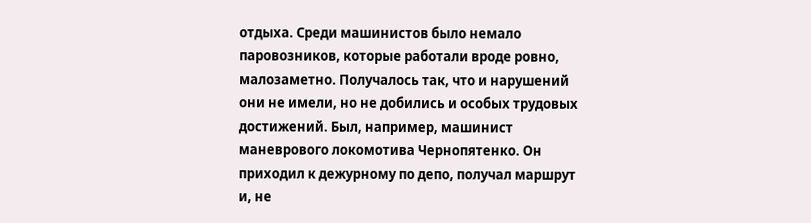отдыха. Среди машинистов было немало паровозников, которые работали вроде ровно, малозаметно. Получалось так, что и нарушений они не имели, но не добились и особых трудовых достижений. Был, например, машинист маневрового локомотива Чернопятенко. Он приходил к дежурному по депо, получал маршрут и, не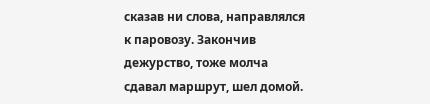сказав ни слова, направлялся к паровозу. Закончив дежурство, тоже молча сдавал маршрут, шел домой.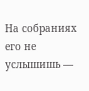На собраниях его не услышишь —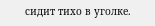сидит тихо в уголке.